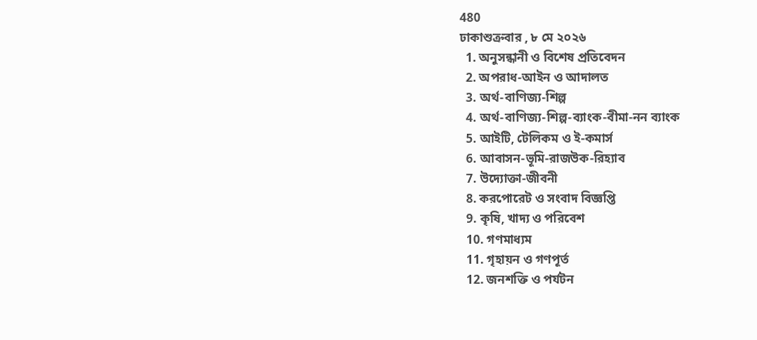480
ঢাকাশুক্রবার , ৮ মে ২০২৬
  1. অনুসন্ধানী ও বিশেষ প্রতিবেদন
  2. অপরাধ-আইন ও আদালত
  3. অর্থ-বাণিজ্য-শিল্প
  4. অর্থ-বাণিজ্য-শিল্প-ব্যাংক-বীমা-নন ব্যাংক
  5. আইটি, টেলিকম ও ই-কমার্স
  6. আবাসন-ভূমি-রাজউক-রিহ্যাব
  7. উদ্যোক্তা-জীবনী
  8. করপোরেট ও সংবাদ বিজ্ঞপ্তি
  9. কৃষি, খাদ্য ও পরিবেশ
  10. গণমাধ্যম
  11. গৃহায়ন ও গণপূর্ত
  12. জনশক্তি ও পর্যটন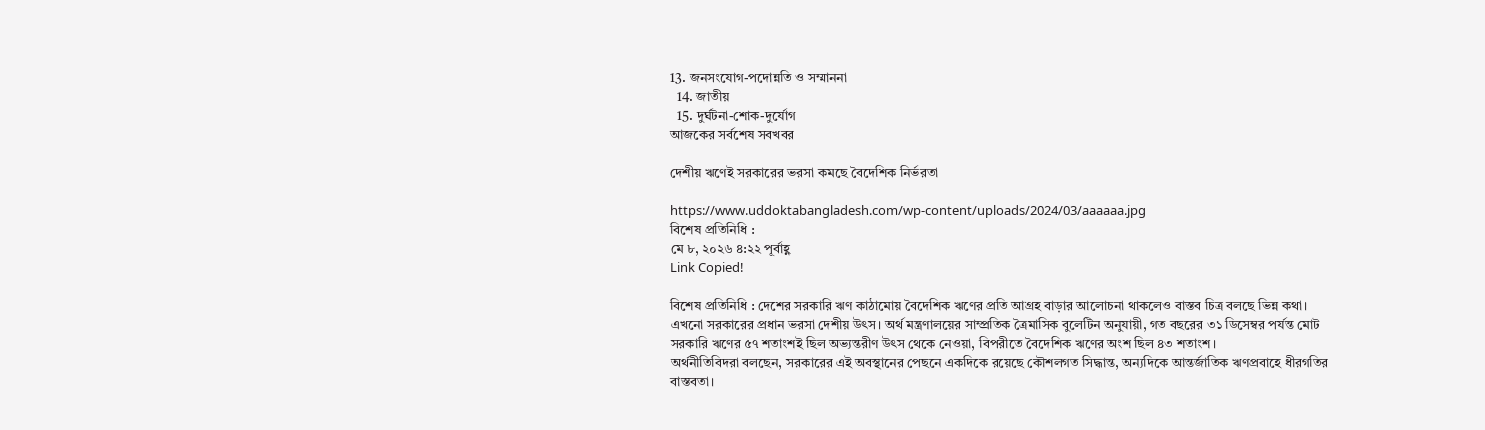13. জনসংযোগ-পদোন্নতি ও সম্মাননা
  14. জাতীয়
  15. দুর্ঘটনা-শোক-দুর্যোগ
আজকের সর্বশেষ সবখবর

দেশীয় ঋণেই সরকারের ভরসা কমছে বৈদেশিক নির্ভরতা

https://www.uddoktabangladesh.com/wp-content/uploads/2024/03/aaaaaa.jpg
বিশেষ প্রতিনিধি :
মে ৮, ২০২৬ ৪:২২ পূর্বাহ্ণ
Link Copied!

বিশেষ প্রতিনিধি : দেশের সরকারি ঋণ কাঠামোয় বৈদেশিক ঋণের প্রতি আগ্রহ বাড়ার আলোচনা থাকলেও বাস্তব চিত্র বলছে ভিন্ন কথা। এখনো সরকারের প্রধান ভরসা দেশীয় উৎস। অর্থ মন্ত্রণালয়ের সাম্প্রতিক ত্রৈমাসিক বুলেটিন অনুযায়ী, গত বছরের ৩১ ডিসেম্বর পর্যন্ত মোট সরকারি ঋণের ৫৭ শতাংশই ছিল অভ্যন্তরীণ উৎস থেকে নেওয়া, বিপরীতে বৈদেশিক ঋণের অংশ ছিল ৪৩ শতাংশ।
অর্থনীতিবিদরা বলছেন, সরকারের এই অবস্থানের পেছনে একদিকে রয়েছে কৌশলগত সিদ্ধান্ত, অন্যদিকে আন্তর্জাতিক ঋণপ্রবাহে ধীরগতির বাস্তবতা।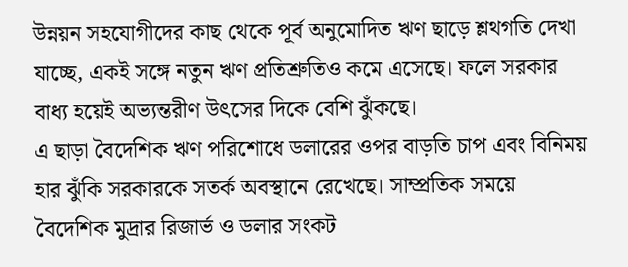উন্নয়ন সহযোগীদের কাছ থেকে পূর্ব অনুমোদিত ঋণ ছাড়ে শ্লথগতি দেখা যাচ্ছে, একই সঙ্গে নতুন ঋণ প্রতিশ্রুতিও কমে এসেছে। ফলে সরকার বাধ্য হয়েই অভ্যন্তরীণ উৎসের দিকে বেশি ঝুঁকছে।
এ ছাড়া বৈদেশিক ঋণ পরিশোধে ডলারের ওপর বাড়তি চাপ এবং বিনিময় হার ঝুঁকি সরকারকে সতর্ক অবস্থানে রেখেছে। সাম্প্রতিক সময়ে বৈদেশিক মুদ্রার রিজার্ভ ও ডলার সংকট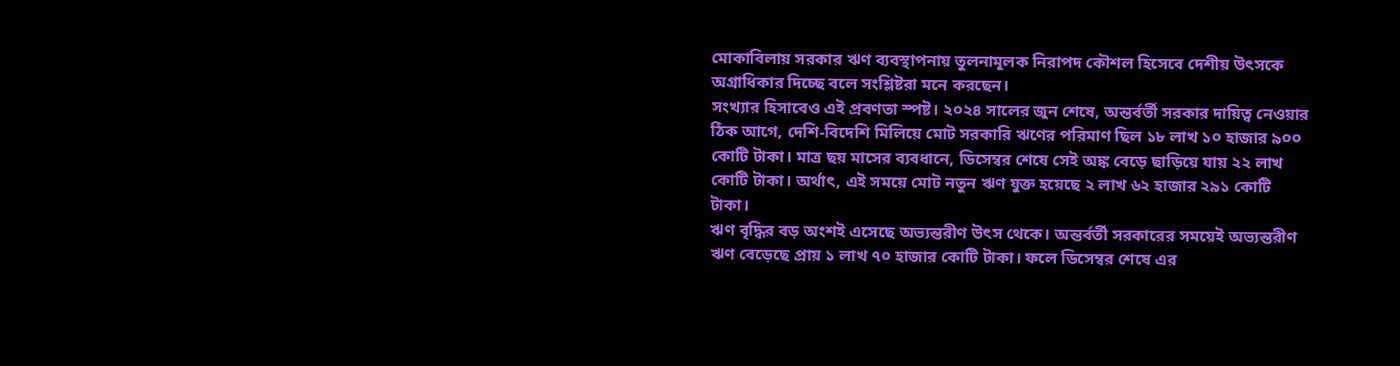মোকাবিলায় সরকার ঋণ ব্যবস্থাপনায় তুলনামূলক নিরাপদ কৌশল হিসেবে দেশীয় উৎসকে অগ্রাধিকার দিচ্ছে বলে সংশ্লিষ্টরা মনে করছেন।
সংখ্যার হিসাবেও এই প্রবণতা স্পষ্ট। ২০২৪ সালের জুন শেষে, অন্তর্বর্তী সরকার দায়িত্ব নেওয়ার ঠিক আগে, দেশি-বিদেশি মিলিয়ে মোট সরকারি ঋণের পরিমাণ ছিল ১৮ লাখ ১০ হাজার ৯০০ কোটি টাকা। মাত্র ছয় মাসের ব্যবধানে, ডিসেম্বর শেষে সেই অঙ্ক বেড়ে ছাড়িয়ে যায় ২২ লাখ কোটি টাকা। অর্থাৎ, এই সময়ে মোট নতুন ঋণ যুক্ত হয়েছে ২ লাখ ৬২ হাজার ২৯১ কোটি টাকা।
ঋণ বৃদ্ধির বড় অংশই এসেছে অভ্যন্তরীণ উৎস থেকে। অন্তর্বর্তী সরকারের সময়েই অভ্যন্তরীণ ঋণ বেড়েছে প্রায় ১ লাখ ৭০ হাজার কোটি টাকা। ফলে ডিসেম্বর শেষে এর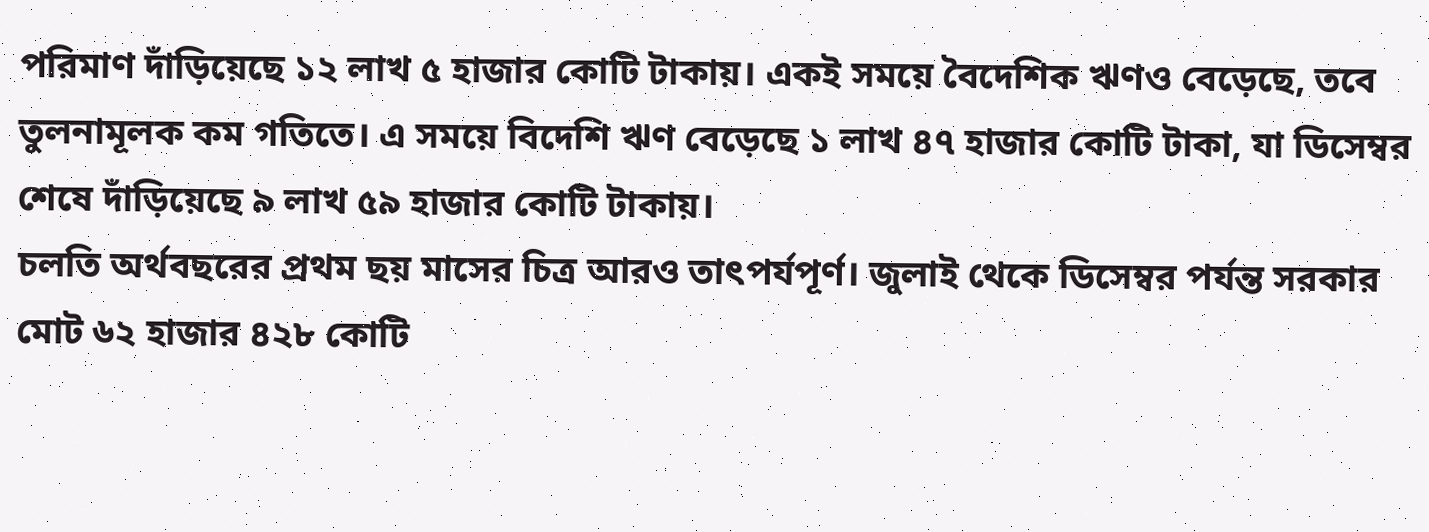পরিমাণ দাঁড়িয়েছে ১২ লাখ ৫ হাজার কোটি টাকায়। একই সময়ে বৈদেশিক ঋণও বেড়েছে, তবে তুলনামূলক কম গতিতে। এ সময়ে বিদেশি ঋণ বেড়েছে ১ লাখ ৪৭ হাজার কোটি টাকা, যা ডিসেম্বর শেষে দাঁড়িয়েছে ৯ লাখ ৫৯ হাজার কোটি টাকায়।
চলতি অর্থবছরের প্রথম ছয় মাসের চিত্র আরও তাৎপর্যপূর্ণ। জুলাই থেকে ডিসেম্বর পর্যন্ত সরকার মোট ৬২ হাজার ৪২৮ কোটি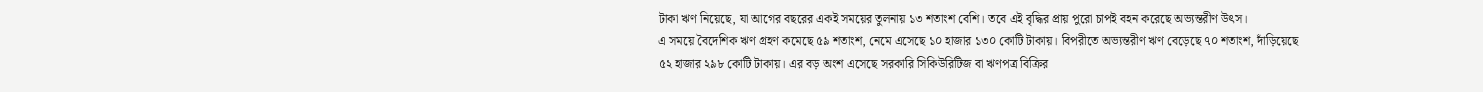টাকা ঋণ নিয়েছে, যা আগের বছরের একই সময়ের তুলনায় ১৩ শতাংশ বেশি। তবে এই বৃদ্ধির প্রায় পুরো চাপই বহন করেছে অভ্যন্তরীণ উৎস।
এ সময়ে বৈদেশিক ঋণ গ্রহণ কমেছে ৫৯ শতাংশ, নেমে এসেছে ১০ হাজার ১৩০ কোটি টাকায়। বিপরীতে অভ্যন্তরীণ ঋণ বেড়েছে ৭০ শতাংশ, দাঁড়িয়েছে ৫২ হাজার ২৯৮ কোটি টাকায়। এর বড় অংশ এসেছে সরকারি সিকিউরিটিজ বা ঋণপত্র বিক্রির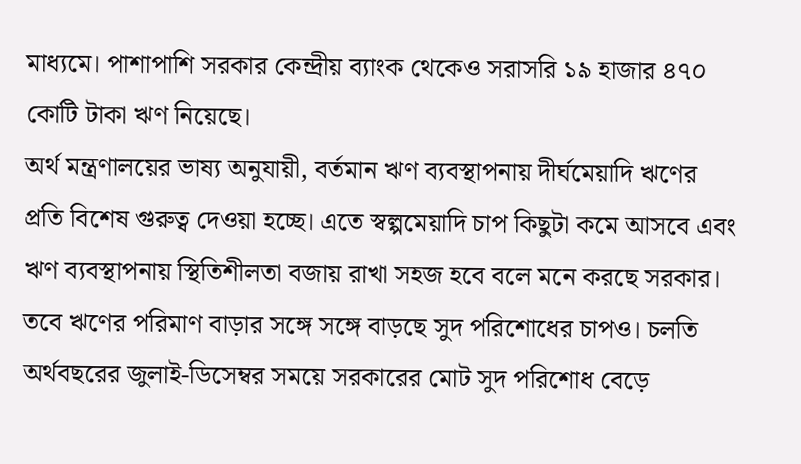মাধ্যমে। পাশাপাশি সরকার কেন্দ্রীয় ব্যাংক থেকেও সরাসরি ১৯ হাজার ৪৭০ কোটি টাকা ঋণ নিয়েছে।
অর্থ মন্ত্রণালয়ের ভাষ্য অনুযায়ী, বর্তমান ঋণ ব্যবস্থাপনায় দীর্ঘমেয়াদি ঋণের প্রতি বিশেষ গুরুত্ব দেওয়া হচ্ছে। এতে স্বল্পমেয়াদি চাপ কিছুটা কমে আসবে এবং ঋণ ব্যবস্থাপনায় স্থিতিশীলতা বজায় রাখা সহজ হবে বলে মনে করছে সরকার। তবে ঋণের পরিমাণ বাড়ার সঙ্গে সঙ্গে বাড়ছে সুদ পরিশোধের চাপও। চলতি অর্থবছরের জুলাই-ডিসেম্বর সময়ে সরকারের মোট সুদ পরিশোধ বেড়ে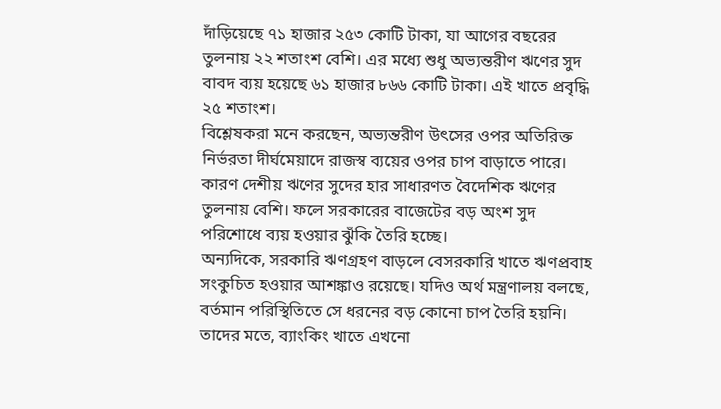দাঁড়িয়েছে ৭১ হাজার ২৫৩ কোটি টাকা, যা আগের বছরের তুলনায় ২২ শতাংশ বেশি। এর মধ্যে শুধু অভ্যন্তরীণ ঋণের সুদ বাবদ ব্যয় হয়েছে ৬১ হাজার ৮৬৬ কোটি টাকা। এই খাতে প্রবৃদ্ধি ২৫ শতাংশ।
বিশ্লেষকরা মনে করছেন, অভ্যন্তরীণ উৎসের ওপর অতিরিক্ত নির্ভরতা দীর্ঘমেয়াদে রাজস্ব ব্যয়ের ওপর চাপ বাড়াতে পারে। কারণ দেশীয় ঋণের সুদের হার সাধারণত বৈদেশিক ঋণের তুলনায় বেশি। ফলে সরকারের বাজেটের বড় অংশ সুদ পরিশোধে ব্যয় হওয়ার ঝুঁকি তৈরি হচ্ছে।
অন্যদিকে, সরকারি ঋণগ্রহণ বাড়লে বেসরকারি খাতে ঋণপ্রবাহ সংকুচিত হওয়ার আশঙ্কাও রয়েছে। যদিও অর্থ মন্ত্রণালয় বলছে, বর্তমান পরিস্থিতিতে সে ধরনের বড় কোনো চাপ তৈরি হয়নি। তাদের মতে, ব্যাংকিং খাতে এখনো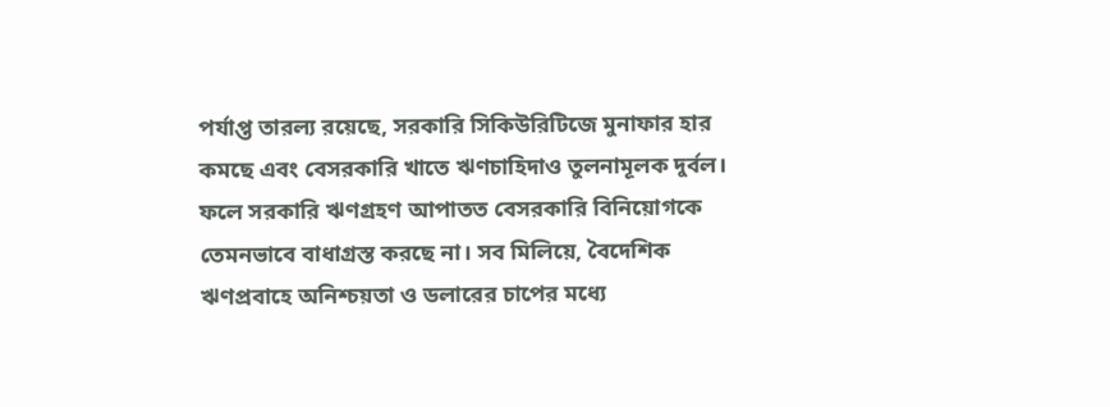পর্যাপ্ত তারল্য রয়েছে, সরকারি সিকিউরিটিজে মুনাফার হার কমছে এবং বেসরকারি খাতে ঋণচাহিদাও তুলনামূলক দুর্বল। ফলে সরকারি ঋণগ্রহণ আপাতত বেসরকারি বিনিয়োগকে তেমনভাবে বাধাগ্রস্ত করছে না। সব মিলিয়ে, বৈদেশিক ঋণপ্রবাহে অনিশ্চয়তা ও ডলারের চাপের মধ্যে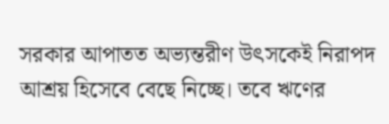সরকার আপাতত অভ্যন্তরীণ উৎসকেই নিরাপদ আশ্রয় হিসেবে বেছে নিচ্ছে। তবে ঋণের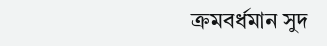ক্রমবর্ধমান সুদ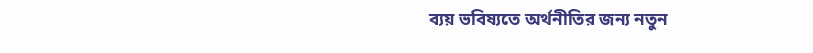ব্যয় ভবিষ্যতে অর্থনীতির জন্য নতুন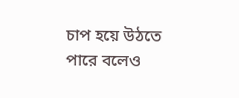চাপ হয়ে উঠতে পারে বলেও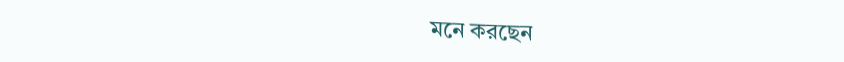মনে করছেন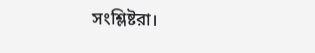সংশ্লিষ্টরা।